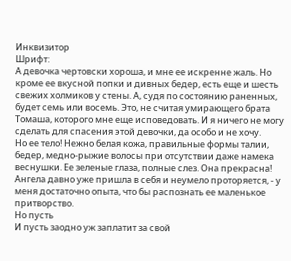Инквизитор
Шрифт:
А девочка чертовски хороша, и мне ее искренне жаль. Но кроме ее вкусной попки и дивных бедер, есть еще и шесть свежих холмиков у стены. А, судя по состоянию раненных, будет семь или восемь. Это, не считая умирающего брата Томаша, которого мне еще исповедовать. И я ничего не могу сделать для спасения этой девочки, да особо и не хочу.
Но ее тело! Нежно белая кожа, правильные формы талии, бедер, медно-рыжие волосы при отсутствии даже намека веснушки. Ее зеленые глаза, полные слез. Она прекрасна!
Ангела давно уже пришла в себя и неумело проторяется, - у меня достаточно опыта, что бы распознать ее маленькое притворство.
Но пусть
И пусть заодно уж заплатит за свой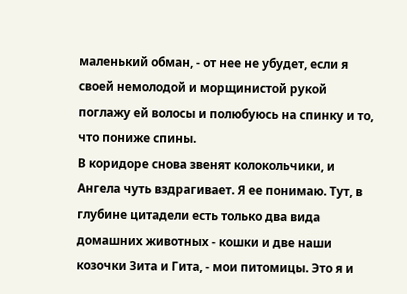маленький обман, - от нее не убудет, если я своей немолодой и морщинистой рукой поглажу ей волосы и полюбуюсь на спинку и то, что пониже спины.
В коридоре снова звенят колокольчики, и Ангела чуть вздрагивает. Я ее понимаю. Тут, в глубине цитадели есть только два вида домашних животных - кошки и две наши козочки Зита и Гита, - мои питомицы. Это я и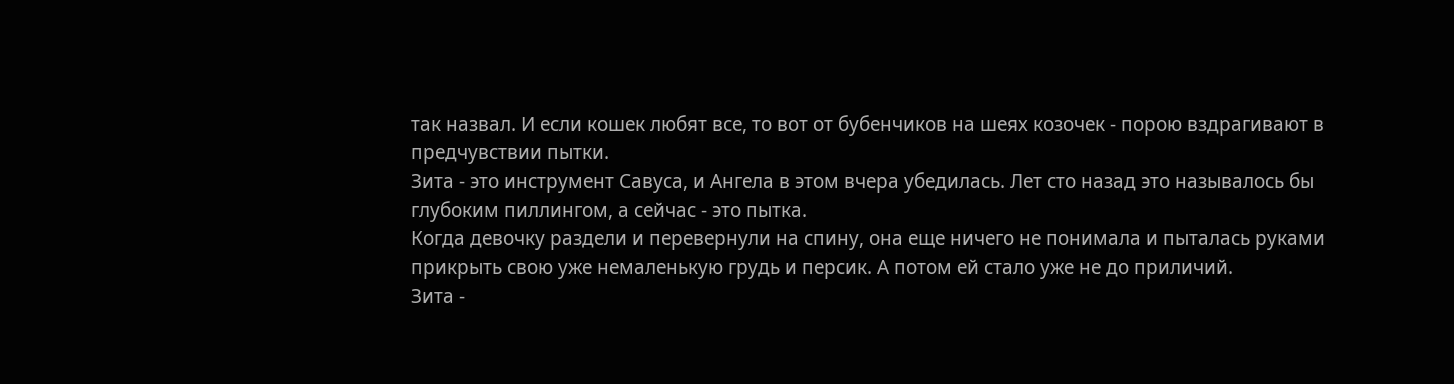так назвал. И если кошек любят все, то вот от бубенчиков на шеях козочек - порою вздрагивают в предчувствии пытки.
Зита - это инструмент Савуса, и Ангела в этом вчера убедилась. Лет сто назад это называлось бы глубоким пиллингом, а сейчас - это пытка.
Когда девочку раздели и перевернули на спину, она еще ничего не понимала и пыталась руками прикрыть свою уже немаленькую грудь и персик. А потом ей стало уже не до приличий.
Зита -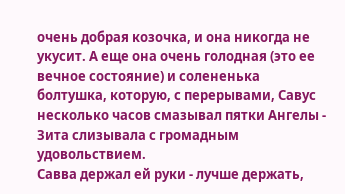очень добрая козочка, и она никогда не укусит. А еще она очень голодная (это ее вечное состояние) и солененька болтушка, которую, с перерывами, Савус несколько часов смазывал пятки Ангелы - Зита слизывала с громадным удовольствием.
Савва держал ей руки - лучше держать,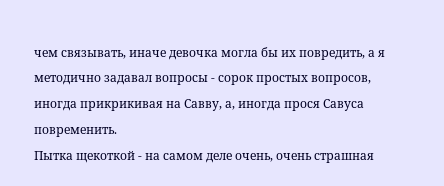чем связывать, иначе девочка могла бы их повредить, а я методично задавал вопросы - сорок простых вопросов, иногда прикрикивая на Савву, а, иногда прося Савуса повременить.
Пытка щекоткой - на самом деле очень, очень страшная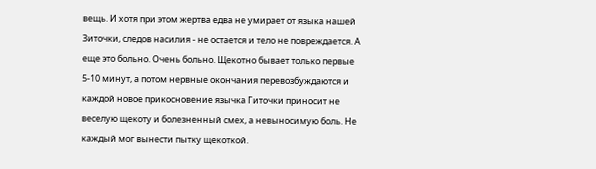вещь. И хотя при этом жертва едва не умирает от языка нашей Зиточки, следов насилия - не остается и тело не повреждается. А еще это больно. Очень больно. Щекотно бывает только первые 5-10 минут, а потом нервные окончания перевозбуждаются и каждой новое прикосновение язычка Гиточки приносит не веселую щекоту и болезненный смех, а невыносимую боль. Не каждый мог вынести пытку щекоткой.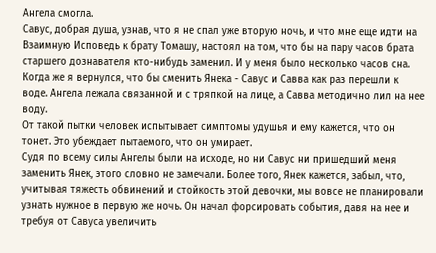Ангела смогла.
Савус, добрая душа, узнав, что я не спал уже вторую ночь, и что мне еще идти на Взаимную Исповедь к брату Томашу, настоял на том, что бы на пару часов брата старшего дознавателя кто-нибудь заменил. И у меня было несколько часов сна.
Когда же я вернулся, что бы сменить Янека - Савус и Савва как раз перешли к воде. Ангела лежала связанной и с тряпкой на лице, а Савва методично лил на нее воду.
От такой пытки человек испытывает симптомы удушья и ему кажется, что он тонет. Это убеждает пытаемого, что он умирает.
Судя по всему силы Ангелы были на исходе, но ни Савус ни пришедший меня заменить Янек, этого словно не замечали. Более того, Янек кажется, забыл, что, учитывая тяжесть обвинений и стойкость этой девочки, мы вовсе не планировали узнать нужное в первую же ночь. Он начал форсировать события, давя на нее и требуя от Савуса увеличить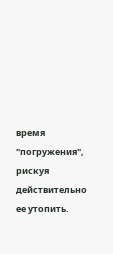время "погружения", рискуя действительно ее утопить.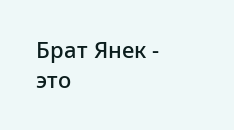Брат Янек - это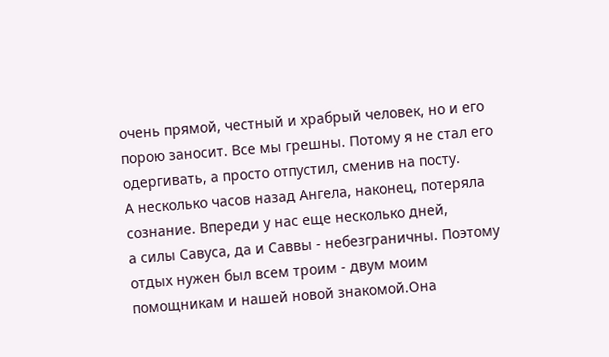очень прямой, честный и храбрый человек, но и его порою заносит. Все мы грешны. Потому я не стал его одергивать, а просто отпустил, сменив на посту.
А несколько часов назад Ангела, наконец, потеряла сознание. Впереди у нас еще несколько дней,
а силы Савуса, да и Саввы - небезграничны. Поэтому отдых нужен был всем троим - двум моим помощникам и нашей новой знакомой.Она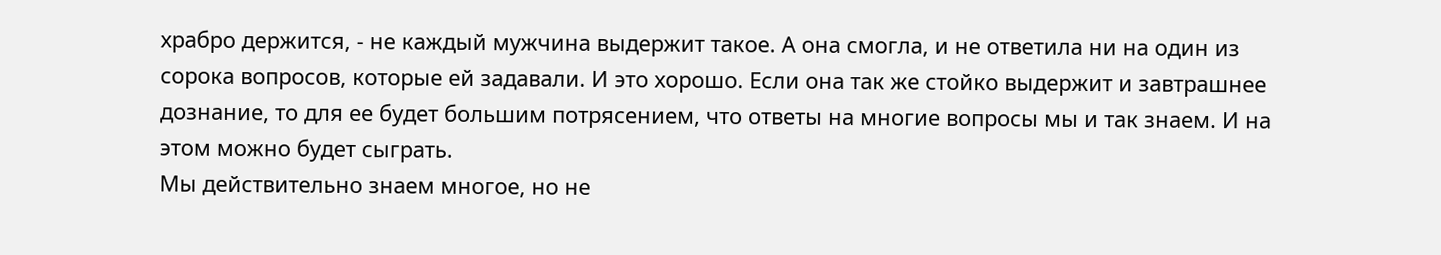храбро держится, - не каждый мужчина выдержит такое. А она смогла, и не ответила ни на один из сорока вопросов, которые ей задавали. И это хорошо. Если она так же стойко выдержит и завтрашнее дознание, то для ее будет большим потрясением, что ответы на многие вопросы мы и так знаем. И на этом можно будет сыграть.
Мы действительно знаем многое, но не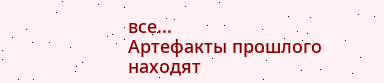все...
Артефакты прошлого находят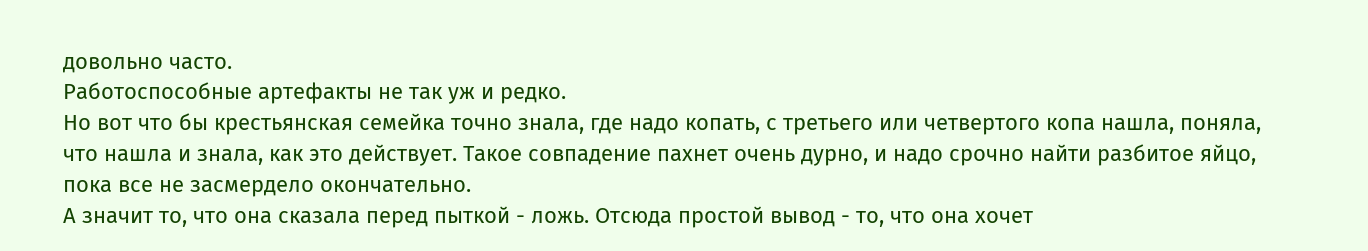довольно часто.
Работоспособные артефакты не так уж и редко.
Но вот что бы крестьянская семейка точно знала, где надо копать, с третьего или четвертого копа нашла, поняла, что нашла и знала, как это действует. Такое совпадение пахнет очень дурно, и надо срочно найти разбитое яйцо, пока все не засмердело окончательно.
А значит то, что она сказала перед пыткой - ложь. Отсюда простой вывод - то, что она хочет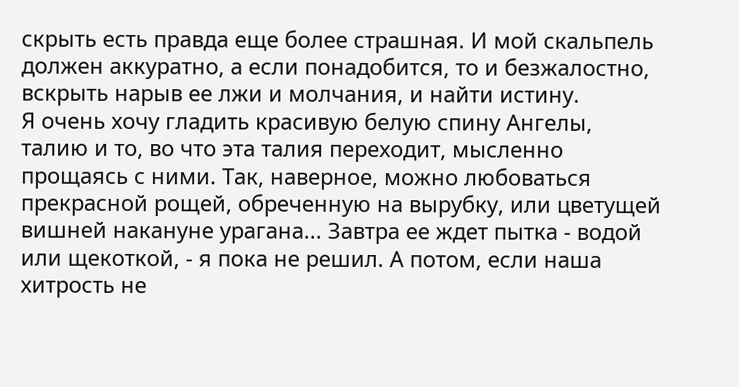скрыть есть правда еще более страшная. И мой скальпель должен аккуратно, а если понадобится, то и безжалостно, вскрыть нарыв ее лжи и молчания, и найти истину.
Я очень хочу гладить красивую белую спину Ангелы, талию и то, во что эта талия переходит, мысленно прощаясь с ними. Так, наверное, можно любоваться прекрасной рощей, обреченную на вырубку, или цветущей вишней накануне урагана... Завтра ее ждет пытка - водой или щекоткой, - я пока не решил. А потом, если наша хитрость не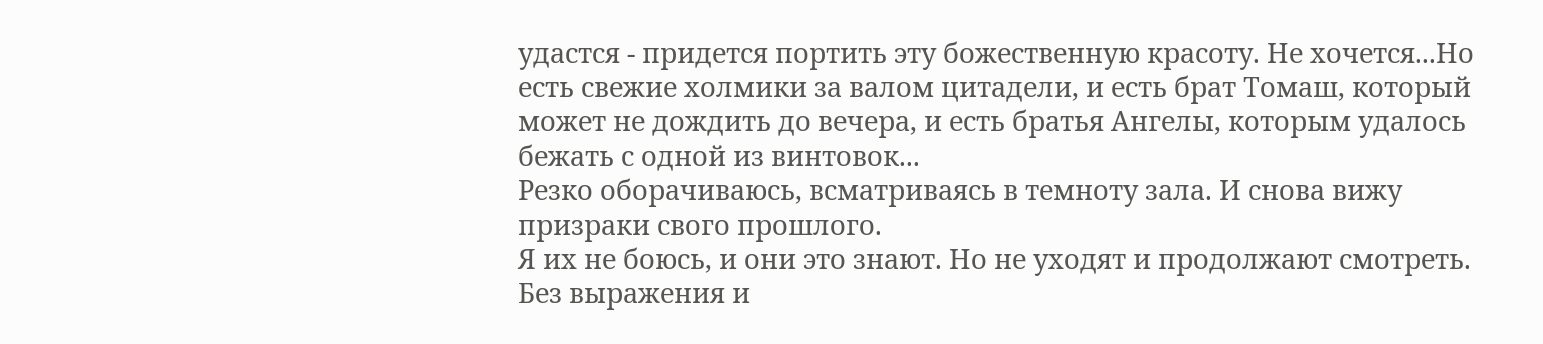удастся - придется портить эту божественную красоту. Не хочется...Но есть свежие холмики за валом цитадели, и есть брат Томаш, который может не дождить до вечера, и есть братья Ангелы, которым удалось бежать с одной из винтовок...
Резко оборачиваюсь, всматриваясь в темноту зала. И снова вижу призраки свого прошлого.
Я их не боюсь, и они это знают. Но не уходят и продолжают смотреть. Без выражения и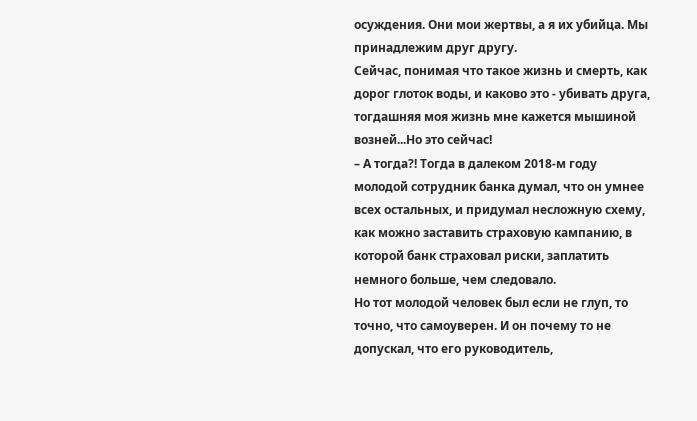осуждения. Они мои жертвы, а я их убийца. Мы принадлежим друг другу.
Сейчас, понимая что такое жизнь и смерть, как дорог глоток воды, и каково это - убивать друга, тогдашняя моя жизнь мне кажется мышиной возней...Но это сейчас!
– А тогда?! Тогда в далеком 2018-м году молодой сотрудник банка думал, что он умнее всех остальных, и придумал несложную схему, как можно заставить страховую кампанию, в которой банк страховал риски, заплатить немного больше, чем следовало.
Но тот молодой человек был если не глуп, то точно, что самоуверен. И он почему то не допускал, что его руководитель,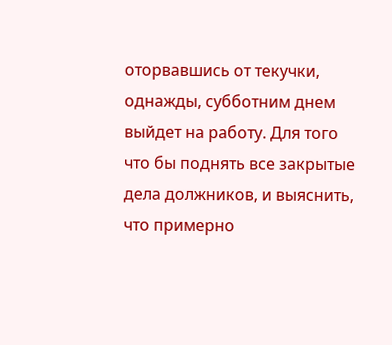оторвавшись от текучки, однажды, субботним днем выйдет на работу. Для того что бы поднять все закрытые дела должников, и выяснить, что примерно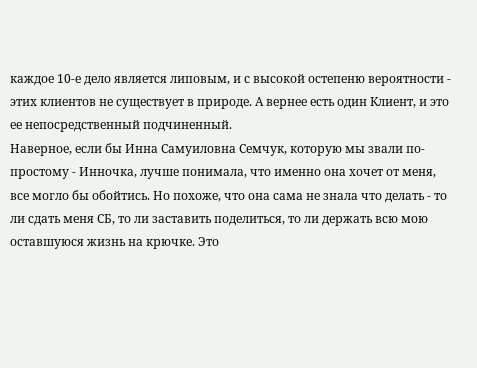каждое 10-е дело является липовым, и с высокой остепеню вероятности - этих клиентов не существует в природе. А вернее есть один Клиент, и это ее непосредственный подчиненный.
Наверное, если бы Инна Самуиловна Семчук, которую мы звали по-простому - Инночка, лучше понимала, что именно она хочет от меня, все могло бы обойтись. Но похоже, что она сама не знала что делать - то ли сдать меня СБ, то ли заставить поделиться, то ли держать всю мою оставшуюся жизнь на крючке. Это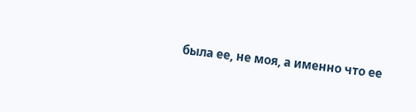была ее, не моя, а именно что ее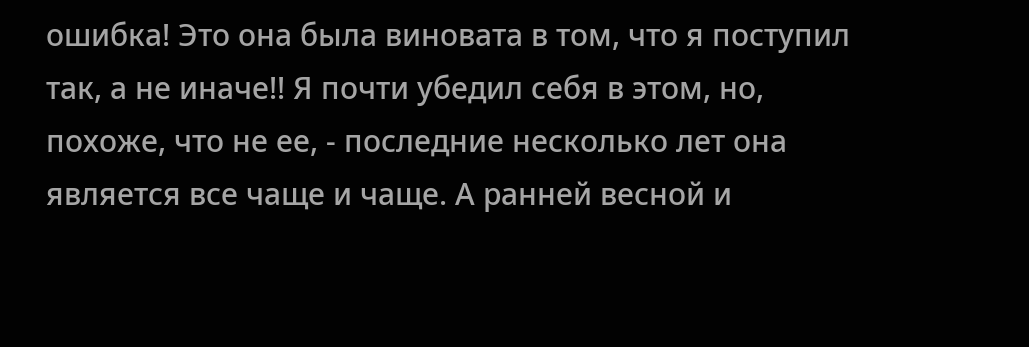ошибка! Это она была виновата в том, что я поступил так, а не иначе!! Я почти убедил себя в этом, но, похоже, что не ее, - последние несколько лет она является все чаще и чаще. А ранней весной и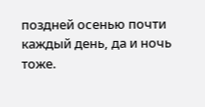поздней осенью почти каждый день, да и ночь тоже.